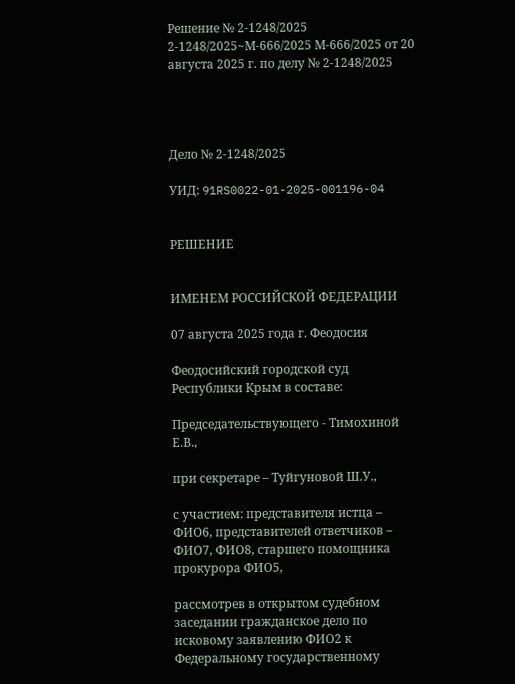Решение № 2-1248/2025 2-1248/2025~М-666/2025 М-666/2025 от 20 августа 2025 г. по делу № 2-1248/2025




Дело № 2-1248/2025

УИД: 91RS0022-01-2025-001196-04


РЕШЕНИЕ


ИМЕНЕМ РОССИЙСКОЙ ФЕДЕРАЦИИ

07 августа 2025 года г. Феодосия

Феодосийский городской суд Республики Крым в составе:

Председательствующего - Тимохиной Е.В.,

при секретаре – Туйгуновой Ш.У.,

с участием: представителя истца – ФИО6, представителей ответчиков – ФИО7, ФИО8, старшего помощника прокурора ФИО5,

рассмотрев в открытом судебном заседании гражданское дело по исковому заявлению ФИО2 к Федеральному государственному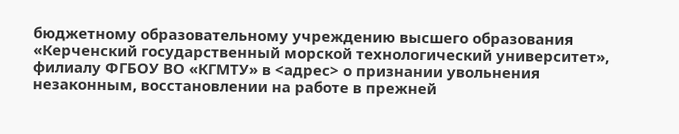бюджетному образовательному учреждению высшего образования «Керченский государственный морской технологический университет», филиалу ФГБОУ ВО «КГМТУ» в <адрес> о признании увольнения незаконным, восстановлении на работе в прежней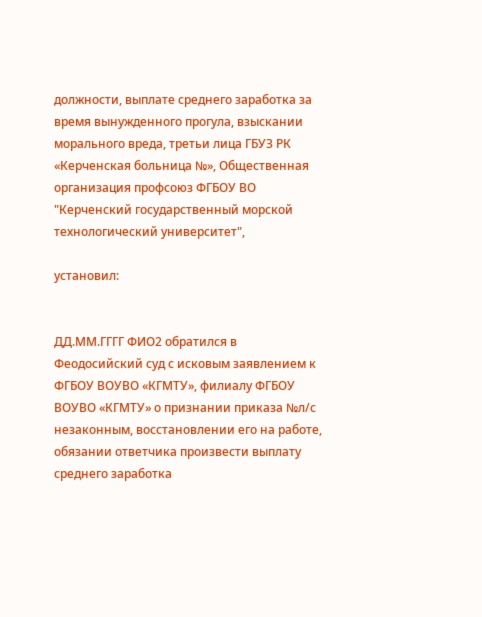должности, выплате среднего заработка за время вынужденного прогула, взыскании морального вреда, третьи лица ГБУЗ РК «Керченская больница №», Общественная организация профсоюз ФГБОУ ВО "Керченский государственный морской технологический университет",

установил:


ДД.ММ.ГГГГ ФИО2 обратился в Феодосийский суд с исковым заявлением к ФГБОУ ВОУВО «КГМТУ», филиалу ФГБОУ ВОУВО «КГМТУ» о признании приказа №л/с незаконным, восстановлении его на работе, обязании ответчика произвести выплату среднего заработка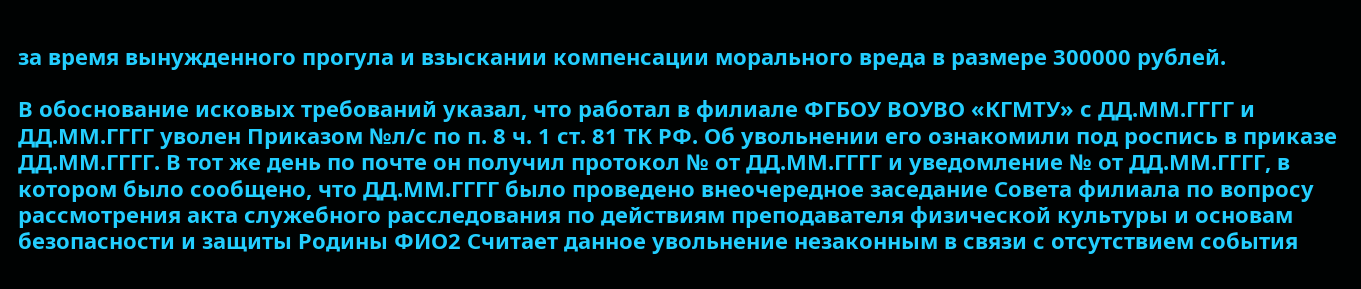за время вынужденного прогула и взыскании компенсации морального вреда в размере 300000 рублей.

В обоснование исковых требований указал, что работал в филиале ФГБОУ ВОУВО «КГМТУ» с ДД.ММ.ГГГГ и ДД.ММ.ГГГГ уволен Приказом №л/с по п. 8 ч. 1 ст. 81 ТК РФ. Об увольнении его ознакомили под роспись в приказе ДД.ММ.ГГГГ. В тот же день по почте он получил протокол № от ДД.ММ.ГГГГ и уведомление № от ДД.ММ.ГГГГ, в котором было сообщено, что ДД.ММ.ГГГГ было проведено внеочередное заседание Совета филиала по вопросу рассмотрения акта служебного расследования по действиям преподавателя физической культуры и основам безопасности и защиты Родины ФИО2 Считает данное увольнение незаконным в связи с отсутствием события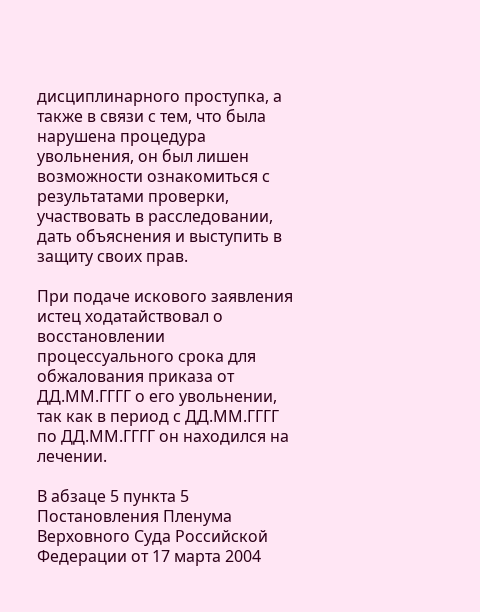дисциплинарного проступка, а также в связи с тем, что была нарушена процедура увольнения, он был лишен возможности ознакомиться с результатами проверки, участвовать в расследовании, дать объяснения и выступить в защиту своих прав.

При подаче искового заявления истец ходатайствовал о восстановлении процессуального срока для обжалования приказа от ДД.ММ.ГГГГ о его увольнении, так как в период с ДД.ММ.ГГГГ по ДД.ММ.ГГГГ он находился на лечении.

В абзаце 5 пункта 5 Постановления Пленума Верховного Суда Российской Федерации от 17 марта 2004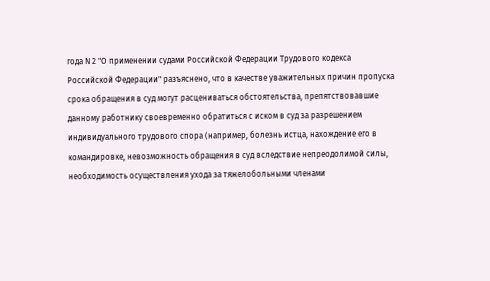года N 2 "О применении судами Российской Федерации Трудового кодекса Российской Федерации" разъяснено, что в качестве уважительных причин пропуска срока обращения в суд могут расцениваться обстоятельства, препятствовавшие данному работнику своевременно обратиться с иском в суд за разрешением индивидуального трудового спора (например, болезнь истца, нахождение его в командировке, невозможность обращения в суд вследствие непреодолимой силы, необходимость осуществления ухода за тяжелобольными членами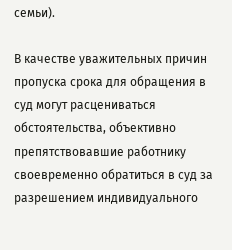семьи).

В качестве уважительных причин пропуска срока для обращения в суд могут расцениваться обстоятельства, объективно препятствовавшие работнику своевременно обратиться в суд за разрешением индивидуального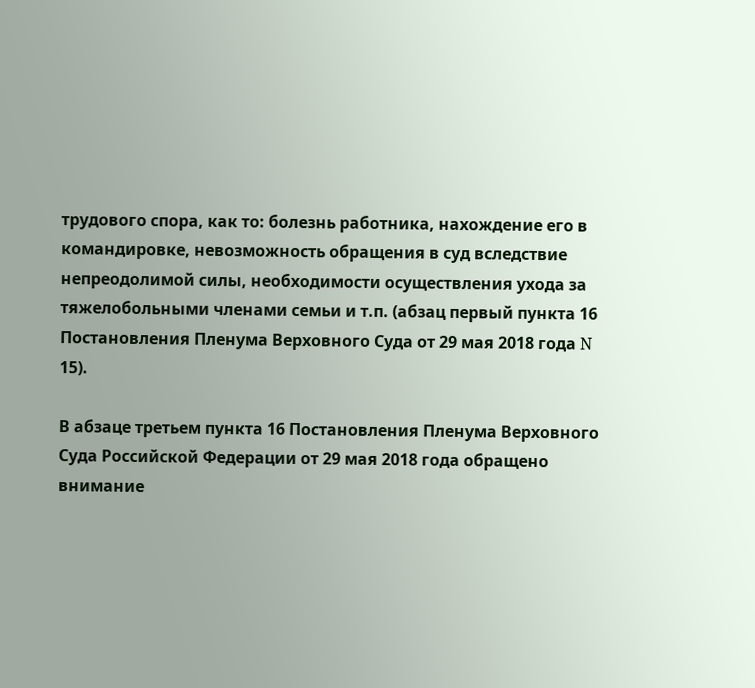трудового спора, как то: болезнь работника, нахождение его в командировке, невозможность обращения в суд вследствие непреодолимой силы, необходимости осуществления ухода за тяжелобольными членами семьи и т.п. (абзац первый пункта 16 Постановления Пленума Верховного Суда от 29 мая 2018 года N 15).

В абзаце третьем пункта 16 Постановления Пленума Верховного Суда Российской Федерации от 29 мая 2018 года обращено внимание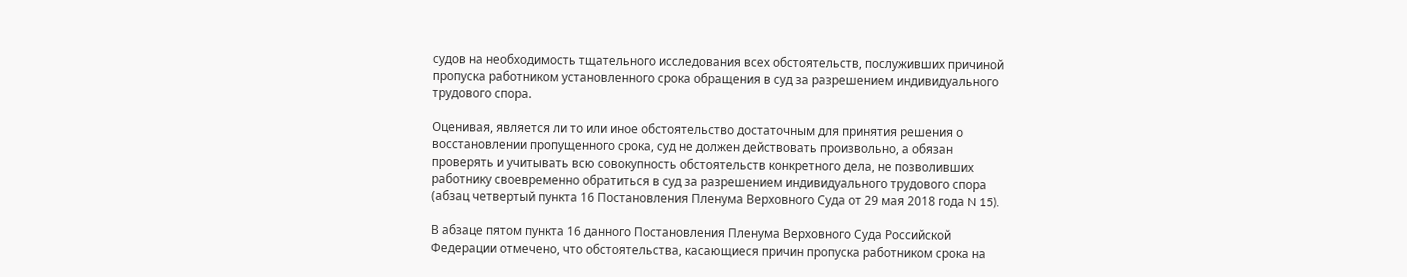судов на необходимость тщательного исследования всех обстоятельств, послуживших причиной пропуска работником установленного срока обращения в суд за разрешением индивидуального трудового спора.

Оценивая, является ли то или иное обстоятельство достаточным для принятия решения о восстановлении пропущенного срока, суд не должен действовать произвольно, а обязан проверять и учитывать всю совокупность обстоятельств конкретного дела, не позволивших работнику своевременно обратиться в суд за разрешением индивидуального трудового спора (абзац четвертый пункта 16 Постановления Пленума Верховного Суда от 29 мая 2018 года N 15).

В абзаце пятом пункта 16 данного Постановления Пленума Верховного Суда Российской Федерации отмечено, что обстоятельства, касающиеся причин пропуска работником срока на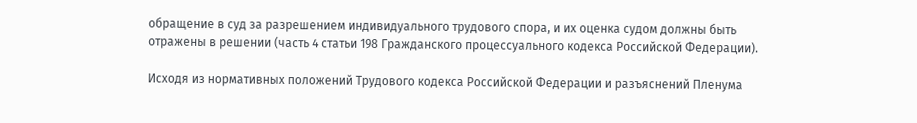обращение в суд за разрешением индивидуального трудового спора, и их оценка судом должны быть отражены в решении (часть 4 статьи 198 Гражданского процессуального кодекса Российской Федерации).

Исходя из нормативных положений Трудового кодекса Российской Федерации и разъяснений Пленума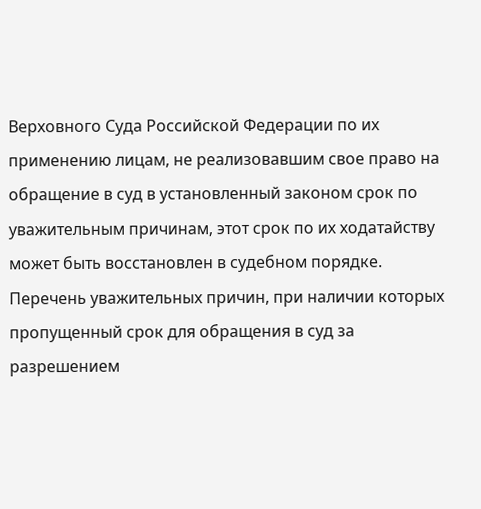Верховного Суда Российской Федерации по их применению лицам, не реализовавшим свое право на обращение в суд в установленный законом срок по уважительным причинам, этот срок по их ходатайству может быть восстановлен в судебном порядке. Перечень уважительных причин, при наличии которых пропущенный срок для обращения в суд за разрешением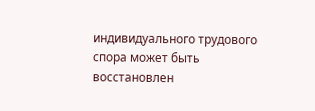индивидуального трудового спора может быть восстановлен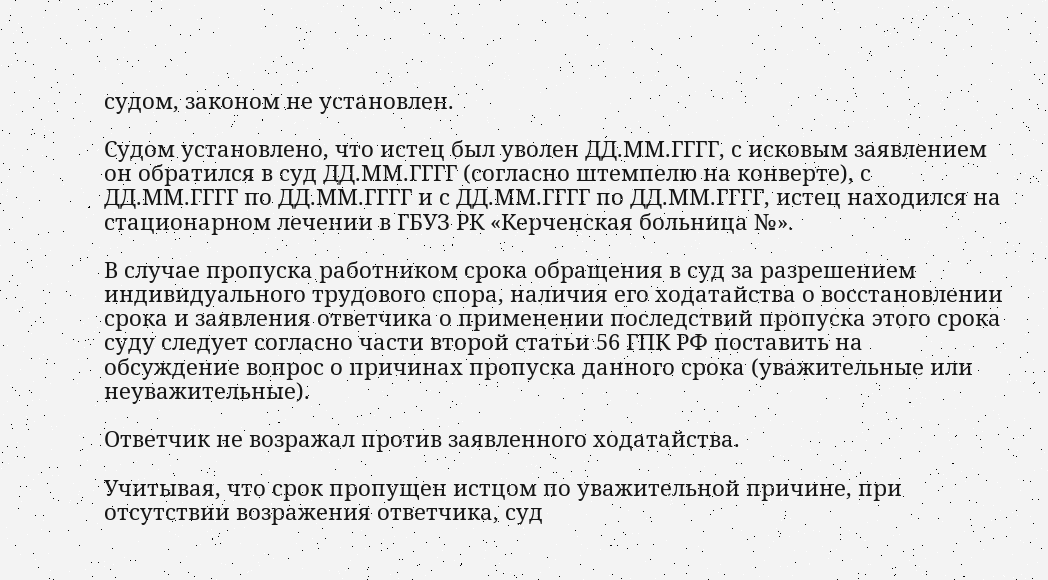судом, законом не установлен.

Судом установлено, что истец был уволен ДД.ММ.ГГГГ, с исковым заявлением он обратился в суд ДД.ММ.ГГГГ (согласно штемпелю на конверте), с ДД.ММ.ГГГГ по ДД.ММ.ГГГГ и с ДД.ММ.ГГГГ по ДД.ММ.ГГГГ, истец находился на стационарном лечении в ГБУЗ РК «Керченская больница №».

В случае пропуска работником срока обращения в суд за разрешением индивидуального трудового спора, наличия его ходатайства о восстановлении срока и заявления ответчика о применении последствий пропуска этого срока суду следует согласно части второй статьи 56 ГПК РФ поставить на обсуждение вопрос о причинах пропуска данного срока (уважительные или неуважительные).

Ответчик не возражал против заявленного ходатайства.

Учитывая, что срок пропущен истцом по уважительной причине, при отсутствии возражения ответчика, суд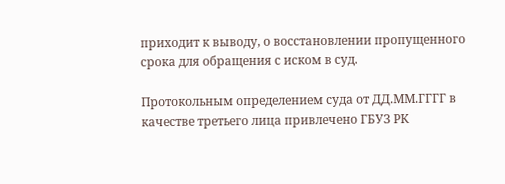приходит к выводу, о восстановлении пропущенного срока для обращения с иском в суд.

Протокольным определением суда от ДД.ММ.ГГГГ в качестве третьего лица привлечено ГБУЗ РК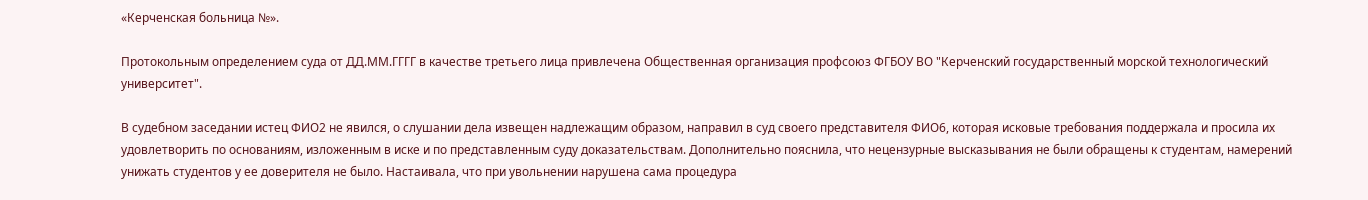«Керченская больница №».

Протокольным определением суда от ДД.ММ.ГГГГ в качестве третьего лица привлечена Общественная организация профсоюз ФГБОУ ВО "Керченский государственный морской технологический университет".

В судебном заседании истец ФИО2 не явился, о слушании дела извещен надлежащим образом, направил в суд своего представителя ФИО6, которая исковые требования поддержала и просила их удовлетворить по основаниям, изложенным в иске и по представленным суду доказательствам. Дополнительно пояснила, что нецензурные высказывания не были обращены к студентам, намерений унижать студентов у ее доверителя не было. Настаивала, что при увольнении нарушена сама процедура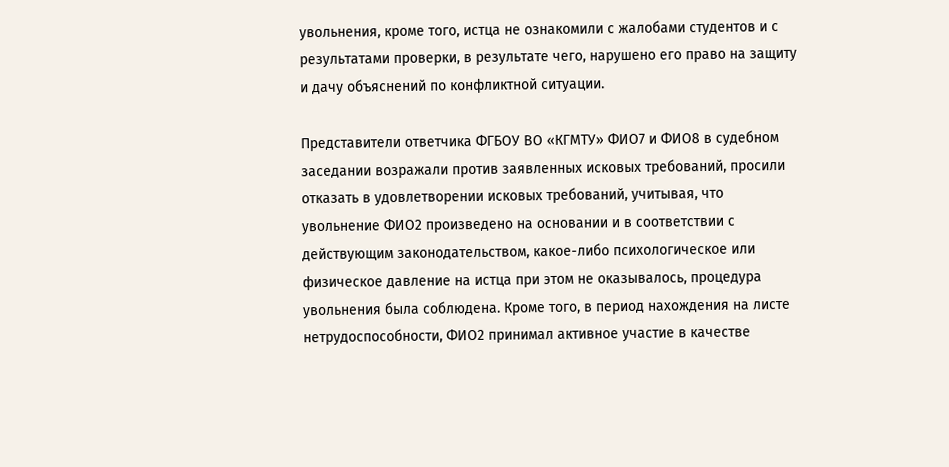увольнения, кроме того, истца не ознакомили с жалобами студентов и с результатами проверки, в результате чего, нарушено его право на защиту и дачу объяснений по конфликтной ситуации.

Представители ответчика ФГБОУ ВО «КГМТУ» ФИО7 и ФИО8 в судебном заседании возражали против заявленных исковых требований, просили отказать в удовлетворении исковых требований, учитывая, что увольнение ФИО2 произведено на основании и в соответствии с действующим законодательством, какое-либо психологическое или физическое давление на истца при этом не оказывалось, процедура увольнения была соблюдена. Кроме того, в период нахождения на листе нетрудоспособности, ФИО2 принимал активное участие в качестве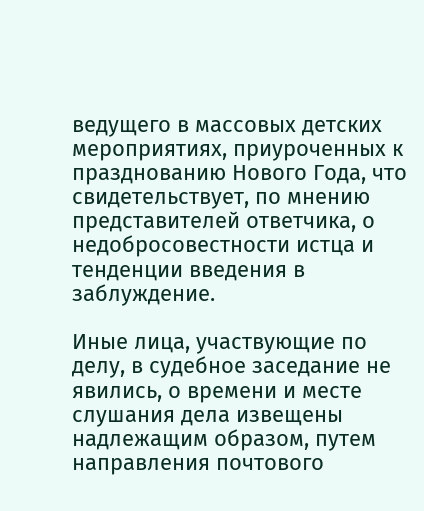ведущего в массовых детских мероприятиях, приуроченных к празднованию Нового Года, что свидетельствует, по мнению представителей ответчика, о недобросовестности истца и тенденции введения в заблуждение.

Иные лица, участвующие по делу, в судебное заседание не явились, о времени и месте слушания дела извещены надлежащим образом, путем направления почтового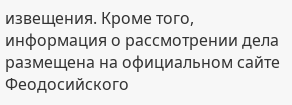извещения. Кроме того, информация о рассмотрении дела размещена на официальном сайте Феодосийского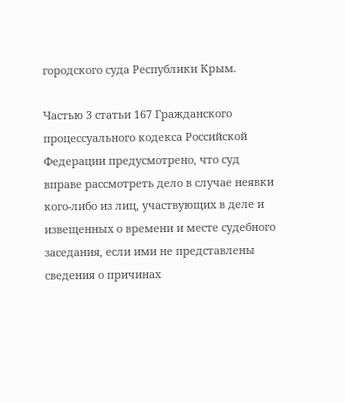городского суда Республики Крым.

Частью 3 статьи 167 Гражданского процессуального кодекса Российской Федерации предусмотрено, что суд вправе рассмотреть дело в случае неявки кого-либо из лиц, участвующих в деле и извещенных о времени и месте судебного заседания, если ими не представлены сведения о причинах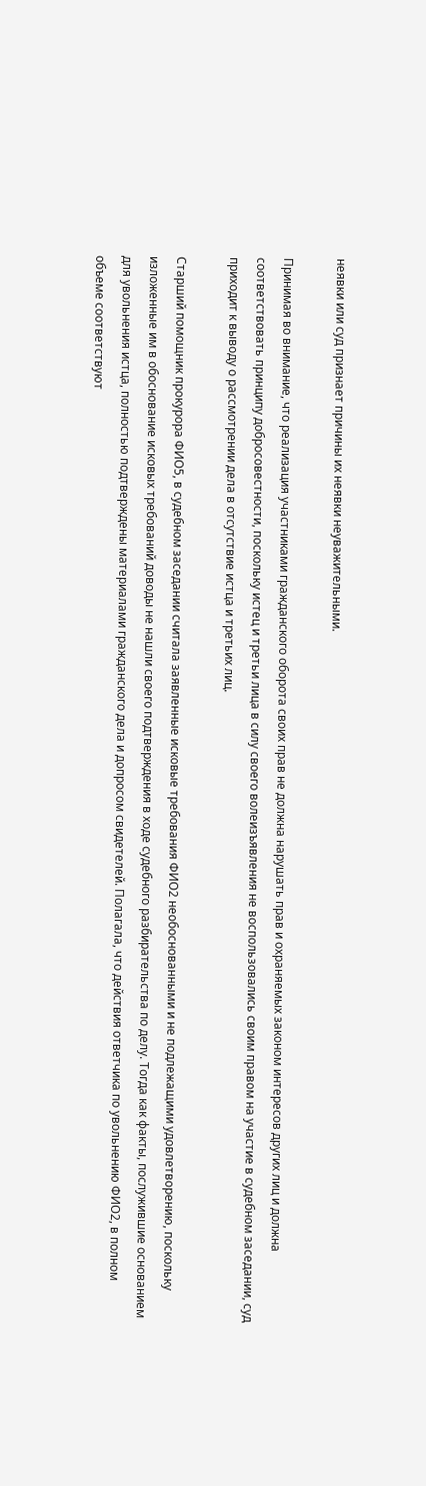неявки или суд признает причины их неявки неуважительными.

Принимая во внимание, что реализация участниками гражданского оборота своих прав не должна нарушать прав и охраняемых законом интересов других лиц и должна соответствовать принципу добросовестности, поскольку истец и третьи лица в силу своего волеизъявления не воспользовались своим правом на участие в судебном заседании, суд приходит к выводу о рассмотрении дела в отсутствие истца и третьих лиц.

Старший помощник прокурора ФИО5, в судебном заседании считала заявленные исковые требования ФИО2 необоснованными и не подлежащими удовлетворению, поскольку изложенные им в обоснование исковых требований доводы не нашли своего подтверждения в ходе судебного разбирательства по делу. Тогда как факты, послужившие основанием для увольнения истца, полностью подтверждены материалами гражданского дела и допросом свидетелей. Полагала, что действия ответчика по увольнению ФИО2, в полном объеме соответствуют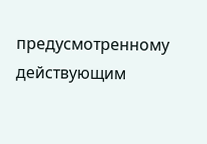предусмотренному действующим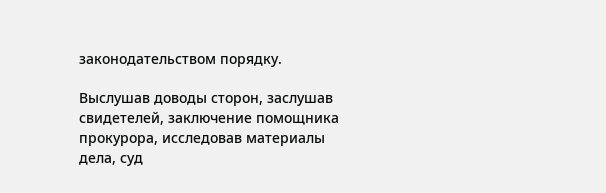законодательством порядку.

Выслушав доводы сторон, заслушав свидетелей, заключение помощника прокурора, исследовав материалы дела, суд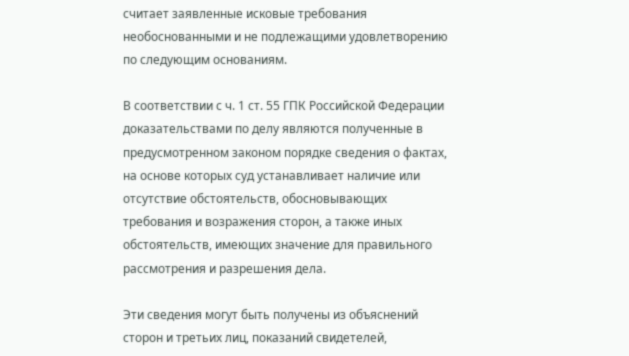считает заявленные исковые требования необоснованными и не подлежащими удовлетворению по следующим основаниям.

В соответствии с ч. 1 ст. 55 ГПК Российской Федерации доказательствами по делу являются полученные в предусмотренном законом порядке сведения о фактах, на основе которых суд устанавливает наличие или отсутствие обстоятельств, обосновывающих требования и возражения сторон, а также иных обстоятельств, имеющих значение для правильного рассмотрения и разрешения дела.

Эти сведения могут быть получены из объяснений сторон и третьих лиц, показаний свидетелей,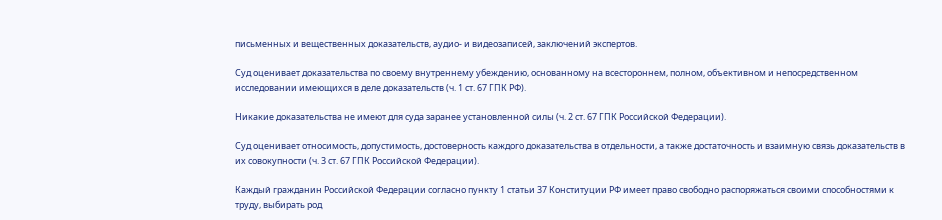письменных и вещественных доказательств, аудио- и видеозаписей, заключений экспертов.

Суд оценивает доказательства по своему внутреннему убеждению, основанному на всестороннем, полном, объективном и непосредственном исследовании имеющихся в деле доказательств (ч. 1 ст. 67 ГПК РФ).

Никакие доказательства не имеют для суда заранее установленной силы (ч. 2 ст. 67 ГПК Российской Федерации).

Суд оценивает относимость, допустимость, достоверность каждого доказательства в отдельности, а также достаточность и взаимную связь доказательств в их совокупности (ч. 3 ст. 67 ГПК Российской Федерации).

Каждый гражданин Российской Федерации согласно пункту 1 статьи 37 Конституции РФ имеет право свободно распоряжаться своими способностями к труду, выбирать род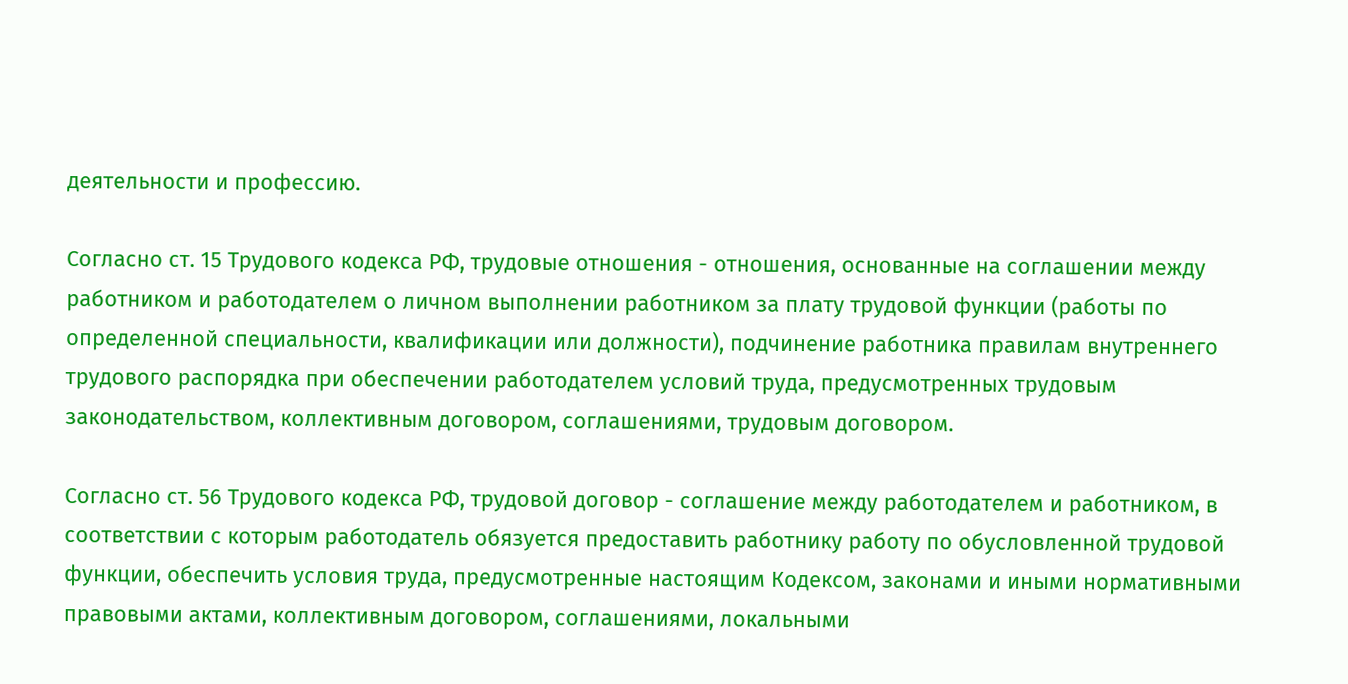деятельности и профессию.

Согласно ст. 15 Трудового кодекса РФ, трудовые отношения - отношения, основанные на соглашении между работником и работодателем о личном выполнении работником за плату трудовой функции (работы по определенной специальности, квалификации или должности), подчинение работника правилам внутреннего трудового распорядка при обеспечении работодателем условий труда, предусмотренных трудовым законодательством, коллективным договором, соглашениями, трудовым договором.

Согласно ст. 56 Трудового кодекса РФ, трудовой договор - соглашение между работодателем и работником, в соответствии с которым работодатель обязуется предоставить работнику работу по обусловленной трудовой функции, обеспечить условия труда, предусмотренные настоящим Кодексом, законами и иными нормативными правовыми актами, коллективным договором, соглашениями, локальными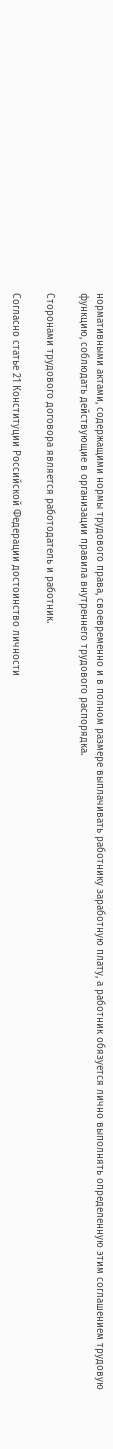нормативными актами, содержащими нормы трудового права, своевременно и в полном размере выплачивать работнику заработную плату, а работник обязуется лично выполнять определенную этим соглашением трудовую функцию, соблюдать действующие в организации правила внутреннего трудового распорядка.

Сторонами трудового договора является работодатель и работник.

Согласно статье 21 Конституции Российской Федерации достоинство личности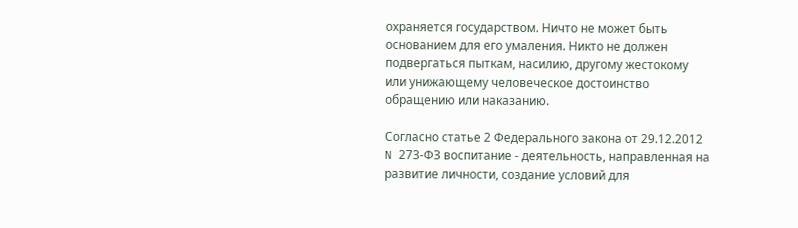охраняется государством. Ничто не может быть основанием для его умаления. Никто не должен подвергаться пыткам, насилию, другому жестокому или унижающему человеческое достоинство обращению или наказанию.

Согласно статье 2 Федерального закона от 29.12.2012 N 273-ФЗ воспитание - деятельность, направленная на развитие личности, создание условий для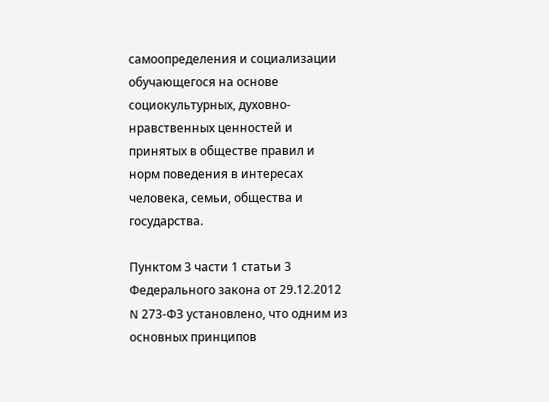самоопределения и социализации обучающегося на основе социокультурных, духовно-нравственных ценностей и принятых в обществе правил и норм поведения в интересах человека, семьи, общества и государства.

Пунктом 3 части 1 статьи 3 Федерального закона от 29.12.2012 N 273-ФЗ установлено, что одним из основных принципов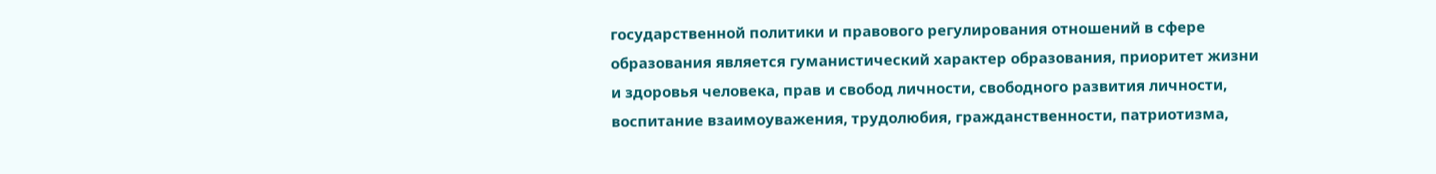государственной политики и правового регулирования отношений в сфере образования является гуманистический характер образования, приоритет жизни и здоровья человека, прав и свобод личности, свободного развития личности, воспитание взаимоуважения, трудолюбия, гражданственности, патриотизма,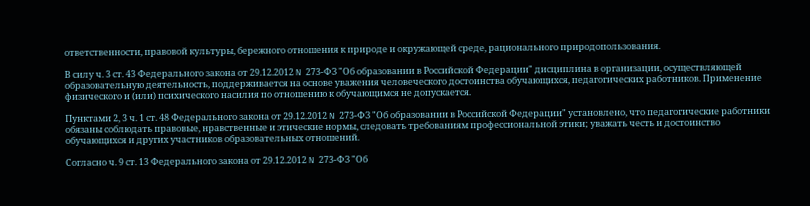ответственности, правовой культуры, бережного отношения к природе и окружающей среде, рационального природопользования.

В силу ч. 3 ст. 43 Федерального закона от 29.12.2012 N 273-ФЗ "Об образовании в Российской Федерации" дисциплина в организации, осуществляющей образовательную деятельность, поддерживается на основе уважения человеческого достоинства обучающихся, педагогических работников. Применение физического и (или) психического насилия по отношению к обучающимся не допускается.

Пунктами 2, 3 ч. 1 ст. 48 Федерального закона от 29.12.2012 N 273-ФЗ "Об образовании в Российской Федерации" установлено, что педагогические работники обязаны соблюдать правовые, нравственные и этические нормы, следовать требованиям профессиональной этики; уважать честь и достоинство обучающихся и других участников образовательных отношений.

Согласно ч. 9 ст. 13 Федерального закона от 29.12.2012 N 273-ФЗ "Об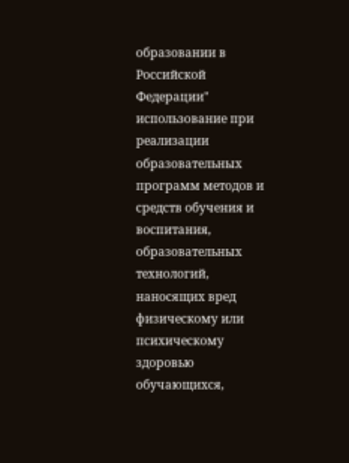образовании в Российской Федерации" использование при реализации образовательных программ методов и средств обучения и воспитания, образовательных технологий, наносящих вред физическому или психическому здоровью обучающихся,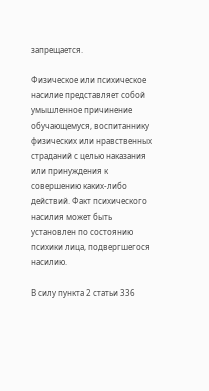запрещается.

Физическое или психическое насилие представляет собой умышленное причинение обучающемуся, воспитаннику физических или нравственных страданий с целью наказания или принуждения к совершению каких-либо действий. Факт психического насилия может быть установлен по состоянию психики лица, подвергшегося насилию.

В силу пункта 2 статьи 336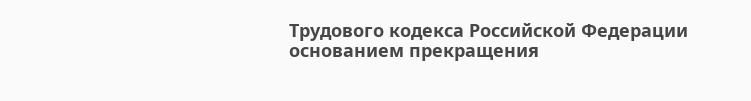Трудового кодекса Российской Федерации основанием прекращения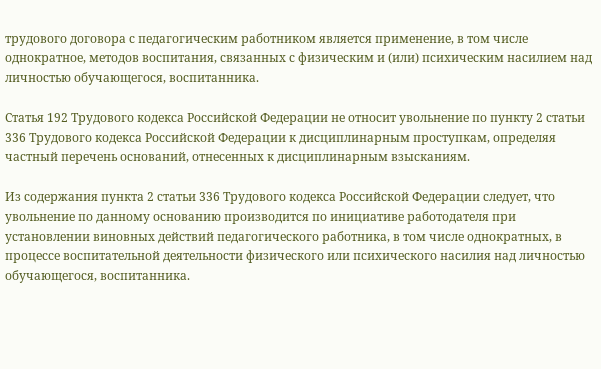трудового договора с педагогическим работником является применение, в том числе однократное, методов воспитания, связанных с физическим и (или) психическим насилием над личностью обучающегося, воспитанника.

Статья 192 Трудового кодекса Российской Федерации не относит увольнение по пункту 2 статьи 336 Трудового кодекса Российской Федерации к дисциплинарным проступкам, определяя частный перечень оснований, отнесенных к дисциплинарным взысканиям.

Из содержания пункта 2 статьи 336 Трудового кодекса Российской Федерации следует, что увольнение по данному основанию производится по инициативе работодателя при установлении виновных действий педагогического работника, в том числе однократных, в процессе воспитательной деятельности физического или психического насилия над личностью обучающегося, воспитанника.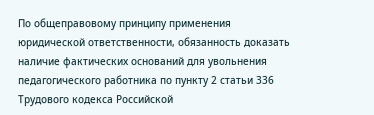По общеправовому принципу применения юридической ответственности, обязанность доказать наличие фактических оснований для увольнения педагогического работника по пункту 2 статьи 336 Трудового кодекса Российской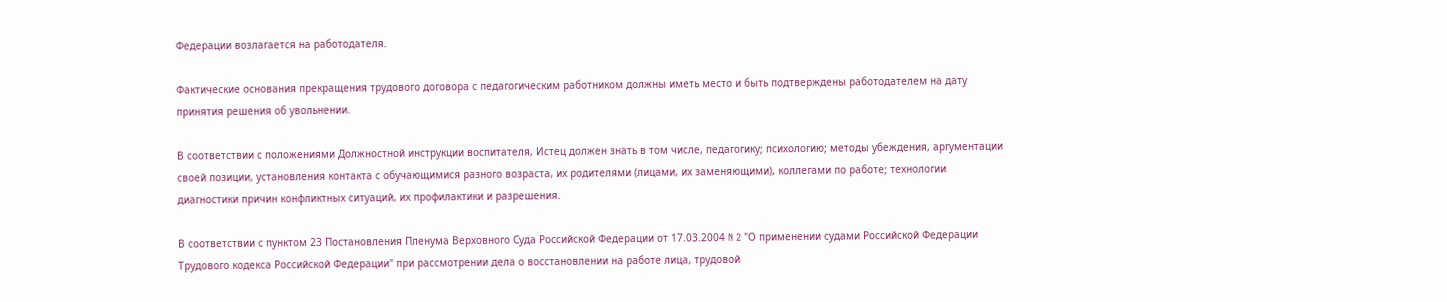Федерации возлагается на работодателя.

Фактические основания прекращения трудового договора с педагогическим работником должны иметь место и быть подтверждены работодателем на дату принятия решения об увольнении.

В соответствии с положениями Должностной инструкции воспитателя, Истец должен знать в том числе, педагогику; психологию; методы убеждения, аргументации своей позиции, установления контакта с обучающимися разного возраста, их родителями (лицами, их заменяющими), коллегами по работе; технологии диагностики причин конфликтных ситуаций, их профилактики и разрешения.

В соответствии с пунктом 23 Постановления Пленума Верховного Суда Российской Федерации от 17.03.2004 N 2 "О применении судами Российской Федерации Трудового кодекса Российской Федерации" при рассмотрении дела о восстановлении на работе лица, трудовой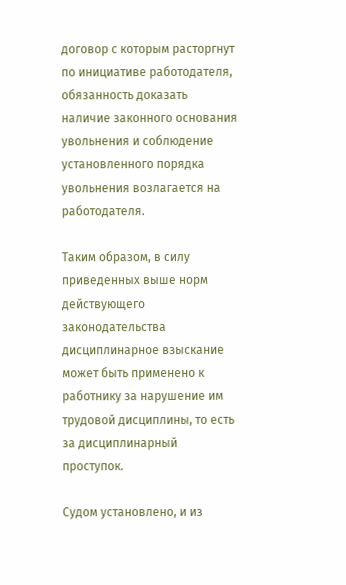договор с которым расторгнут по инициативе работодателя, обязанность доказать наличие законного основания увольнения и соблюдение установленного порядка увольнения возлагается на работодателя.

Таким образом, в силу приведенных выше норм действующего законодательства дисциплинарное взыскание может быть применено к работнику за нарушение им трудовой дисциплины, то есть за дисциплинарный проступок.

Судом установлено, и из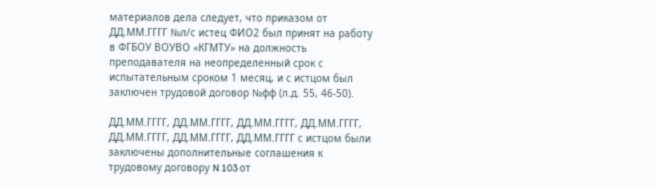материалов дела следует, что приказом от ДД.ММ.ГГГГ №л/с истец ФИО2 был принят на работу в ФГБОУ ВОУВО «КГМТУ» на должность преподавателя на неопределенный срок с испытательным сроком 1 месяц, и с истцом был заключен трудовой договор №фф (л.д. 55, 46-50).

ДД.ММ.ГГГГ, ДД.ММ.ГГГГ, ДД.ММ.ГГГГ, ДД.ММ.ГГГГ, ДД.ММ.ГГГГ, ДД.ММ.ГГГГ, ДД.ММ.ГГГГ с истцом были заключены дополнительные соглашения к трудовому договору N 103 от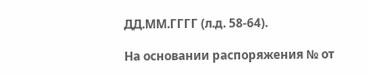ДД.ММ.ГГГГ (л.д. 58-64).

На основании распоряжения № от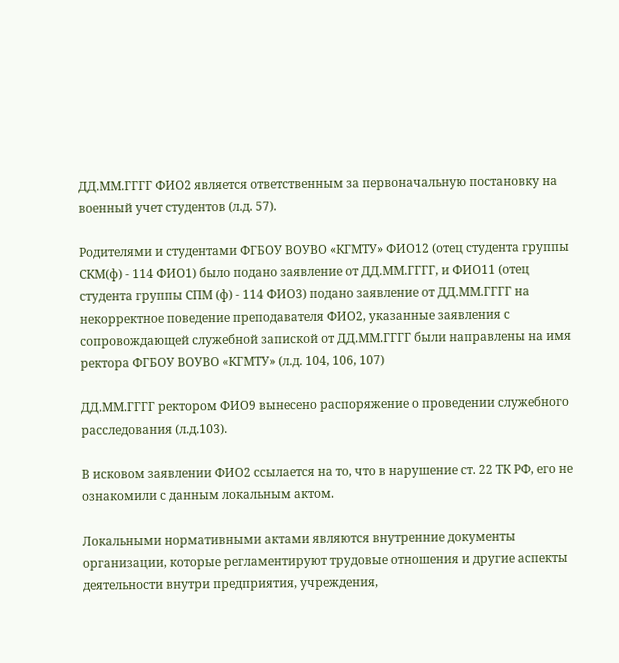ДД.ММ.ГГГГ ФИО2 является ответственным за первоначальную постановку на военный учет студентов (л.д. 57).

Родителями и студентами ФГБОУ ВОУВО «КГМТУ» ФИО12 (отец студента группы СКМ(ф) - 114 ФИО1) было подано заявление от ДД.ММ.ГГГГ, и ФИО11 (отец студента группы СПМ (ф) - 114 ФИО3) подано заявление от ДД.ММ.ГГГГ на некорректное поведение преподавателя ФИО2, указанные заявления с сопровождающей служебной запиской от ДД.ММ.ГГГГ были направлены на имя ректора ФГБОУ ВОУВО «КГМТУ» (л.д. 104, 106, 107)

ДД.ММ.ГГГГ ректором ФИО9 вынесено распоряжение о проведении служебного расследования (л.д.103).

В исковом заявлении ФИО2 ссылается на то, что в нарушение ст. 22 ТК РФ, его не ознакомили с данным локальным актом.

Локальными нормативными актами являются внутренние документы организации, которые регламентируют трудовые отношения и другие аспекты деятельности внутри предприятия, учреждения,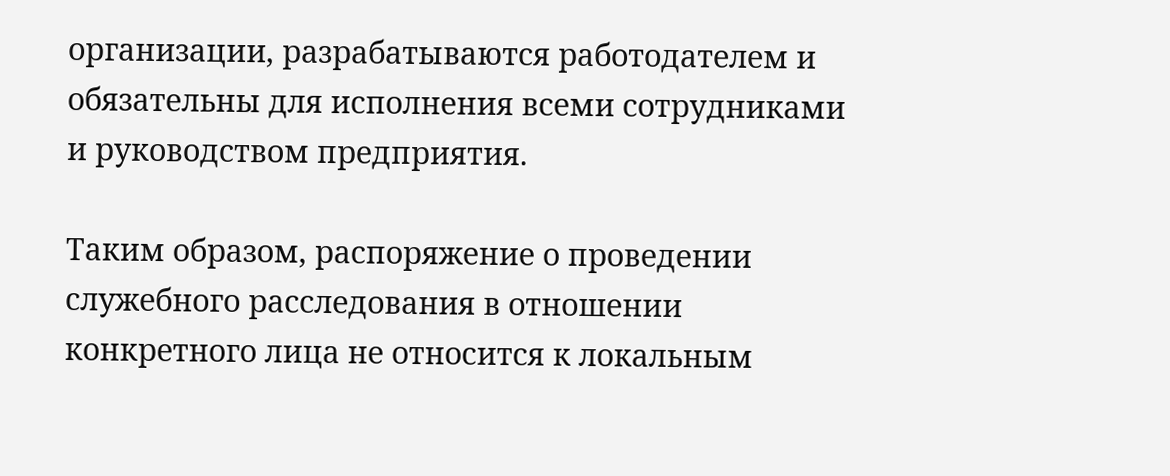организации, разрабатываются работодателем и обязательны для исполнения всеми сотрудниками и руководством предприятия.

Таким образом, распоряжение о проведении служебного расследования в отношении конкретного лица не относится к локальным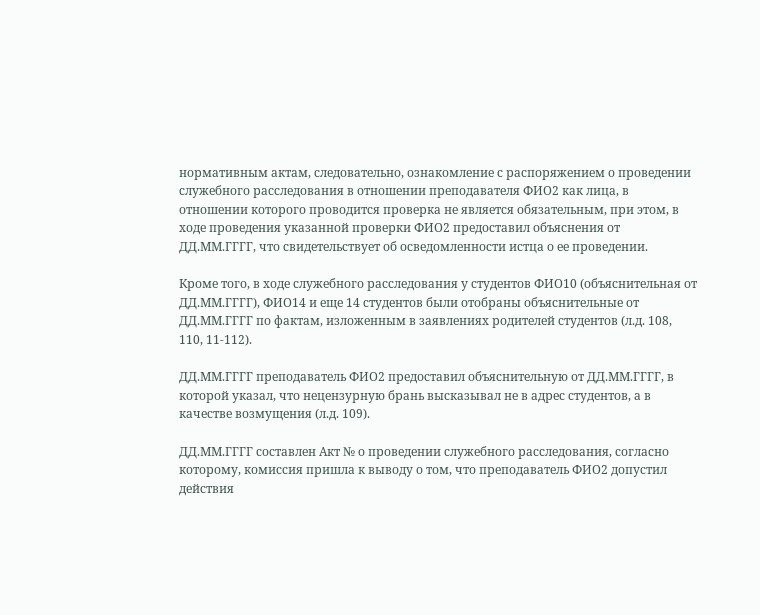нормативным актам, следовательно, ознакомление с распоряжением о проведении служебного расследования в отношении преподавателя ФИО2 как лица, в отношении которого проводится проверка не является обязательным, при этом, в ходе проведения указанной проверки ФИО2 предоставил объяснения от ДД.ММ.ГГГГ, что свидетельствует об осведомленности истца о ее проведении.

Кроме того, в ходе служебного расследования у студентов ФИО10 (объяснительная от ДД.ММ.ГГГГ), ФИО14 и еще 14 студентов были отобраны объяснительные от ДД.ММ.ГГГГ по фактам, изложенным в заявлениях родителей студентов (л.д. 108, 110, 11-112).

ДД.ММ.ГГГГ преподаватель ФИО2 предоставил объяснительную от ДД.ММ.ГГГГ, в которой указал, что нецензурную брань высказывал не в адрес студентов, а в качестве возмущения (л.д. 109).

ДД.ММ.ГГГГ составлен Акт № о проведении служебного расследования, согласно которому, комиссия пришла к выводу о том, что преподаватель ФИО2 допустил действия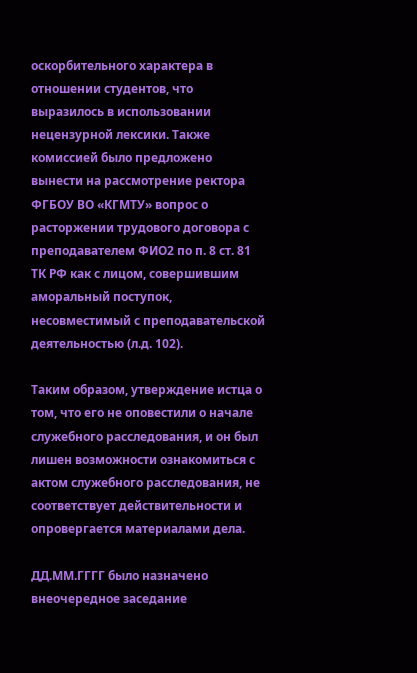оскорбительного характера в отношении студентов, что выразилось в использовании нецензурной лексики. Также комиссией было предложено вынести на рассмотрение ректора ФГБОУ ВО «КГМТУ» вопрос о расторжении трудового договора с преподавателем ФИО2 по п. 8 ст. 81 ТК РФ как с лицом, совершившим аморальный поступок, несовместимый с преподавательской деятельностью (л.д. 102).

Таким образом, утверждение истца о том, что его не оповестили о начале служебного расследования, и он был лишен возможности ознакомиться с актом служебного расследования, не соответствует действительности и опровергается материалами дела.

ДД.ММ.ГГГГ было назначено внеочередное заседание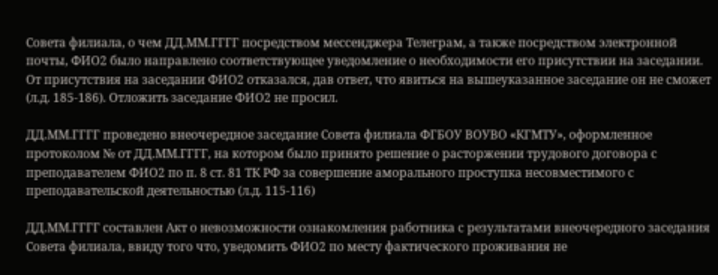Совета филиала, о чем ДД.ММ.ГГГГ посредством мессенджера Телеграм, а также посредством электронной почты, ФИО2 было направлено соответствующее уведомление о необходимости его присутствии на заседании. От присутствия на заседании ФИО2 отказался, дав ответ, что явиться на вышеуказанное заседание он не сможет (л.д. 185-186). Отложить заседание ФИО2 не просил.

ДД.ММ.ГГГГ проведено внеочередное заседание Совета филиала ФГБОУ ВОУВО «КГМТУ», оформленное протоколом № от ДД.ММ.ГГГГ, на котором было принято решение о расторжении трудового договора с преподавателем ФИО2 по п. 8 ст. 81 ТК РФ за совершение аморального проступка несовместимого с преподавательской деятельностью (л.д. 115-116)

ДД.ММ.ГГГГ составлен Акт о невозможности ознакомления работника с результатами внеочередного заседания Совета филиала, ввиду того что, уведомить ФИО2 по месту фактического проживания не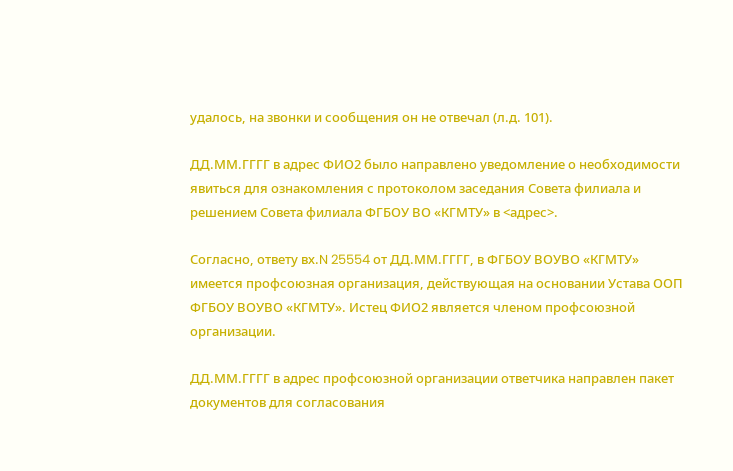удалось, на звонки и сообщения он не отвечал (л.д. 101).

ДД.ММ.ГГГГ в адрес ФИО2 было направлено уведомление о необходимости явиться для ознакомления с протоколом заседания Совета филиала и решением Совета филиала ФГБОУ ВО «КГМТУ» в <адрес>.

Согласно, ответу вх.N 25554 от ДД.ММ.ГГГГ, в ФГБОУ ВОУВО «КГМТУ» имеется профсоюзная организация, действующая на основании Устава ООП ФГБОУ ВОУВО «КГМТУ». Истец ФИО2 является членом профсоюзной организации.

ДД.ММ.ГГГГ в адрес профсоюзной организации ответчика направлен пакет документов для согласования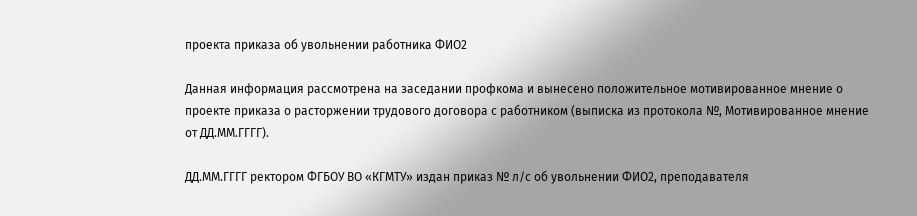проекта приказа об увольнении работника ФИО2

Данная информация рассмотрена на заседании профкома и вынесено положительное мотивированное мнение о проекте приказа о расторжении трудового договора с работником (выписка из протокола №, Мотивированное мнение от ДД.ММ.ГГГГ).

ДД.ММ.ГГГГ ректором ФГБОУ ВО «КГМТУ» издан приказ № л/с об увольнении ФИО2, преподавателя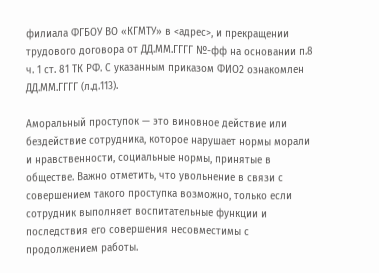филиала ФГБОУ ВО «КГМТУ» в <адрес>, и прекращении трудового договора от ДД.ММ.ГГГГ №-фф на основании п.8 ч. 1 ст. 81 ТК РФ. С указанным приказом ФИО2 ознакомлен ДД.ММ.ГГГГ (л.д.113).

Аморальный проступок — это виновное действие или бездействие сотрудника, которое нарушает нормы морали и нравственности, социальные нормы, принятые в обществе. Важно отметить, что увольнение в связи с совершением такого проступка возможно, только если сотрудник выполняет воспитательные функции и последствия его совершения несовместимы с продолжением работы.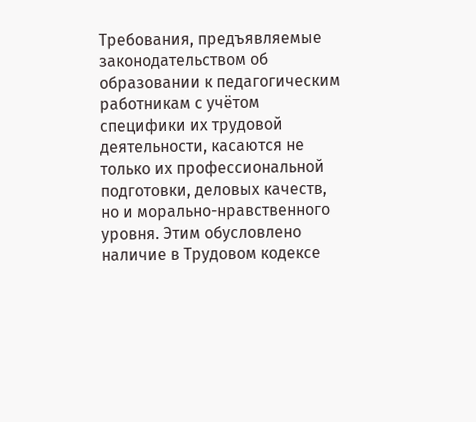Требования, предъявляемые законодательством об образовании к педагогическим работникам с учётом специфики их трудовой деятельности, касаются не только их профессиональной подготовки, деловых качеств, но и морально-нравственного уровня. Этим обусловлено наличие в Трудовом кодексе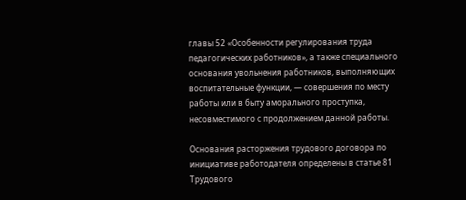главы 52 «Особенности регулирования труда педагогических работников», а также специального основания увольнения работников, выполняющих воспитательные функции, — совершения по месту работы или в быту аморального проступка, несовместимого с продолжением данной работы.

Основания расторжения трудового договора по инициативе работодателя определены в статье 81 Трудового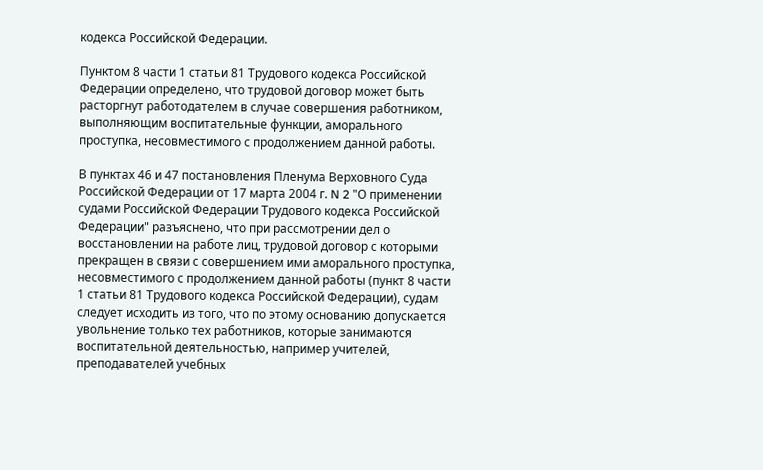кодекса Российской Федерации.

Пунктом 8 части 1 статьи 81 Трудового кодекса Российской Федерации определено, что трудовой договор может быть расторгнут работодателем в случае совершения работником, выполняющим воспитательные функции, аморального проступка, несовместимого с продолжением данной работы.

В пунктах 46 и 47 постановления Пленума Верховного Суда Российской Федерации от 17 марта 2004 г. N 2 "О применении судами Российской Федерации Трудового кодекса Российской Федерации" разъяснено, что при рассмотрении дел о восстановлении на работе лиц, трудовой договор с которыми прекращен в связи с совершением ими аморального проступка, несовместимого с продолжением данной работы (пункт 8 части 1 статьи 81 Трудового кодекса Российской Федерации), судам следует исходить из того, что по этому основанию допускается увольнение только тех работников, которые занимаются воспитательной деятельностью, например учителей, преподавателей учебных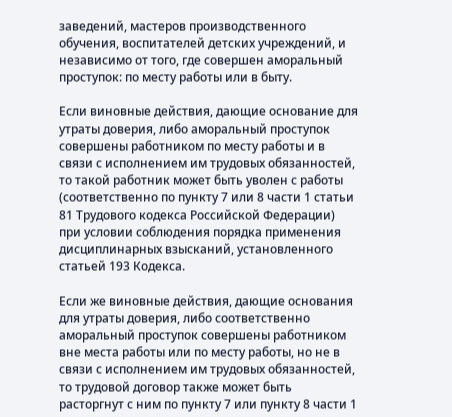заведений, мастеров производственного обучения, воспитателей детских учреждений, и независимо от того, где совершен аморальный проступок: по месту работы или в быту.

Если виновные действия, дающие основание для утраты доверия, либо аморальный проступок совершены работником по месту работы и в связи с исполнением им трудовых обязанностей, то такой работник может быть уволен с работы (соответственно по пункту 7 или 8 части 1 статьи 81 Трудового кодекса Российской Федерации) при условии соблюдения порядка применения дисциплинарных взысканий, установленного статьей 193 Кодекса.

Если же виновные действия, дающие основания для утраты доверия, либо соответственно аморальный проступок совершены работником вне места работы или по месту работы, но не в связи с исполнением им трудовых обязанностей, то трудовой договор также может быть расторгнут с ним по пункту 7 или пункту 8 части 1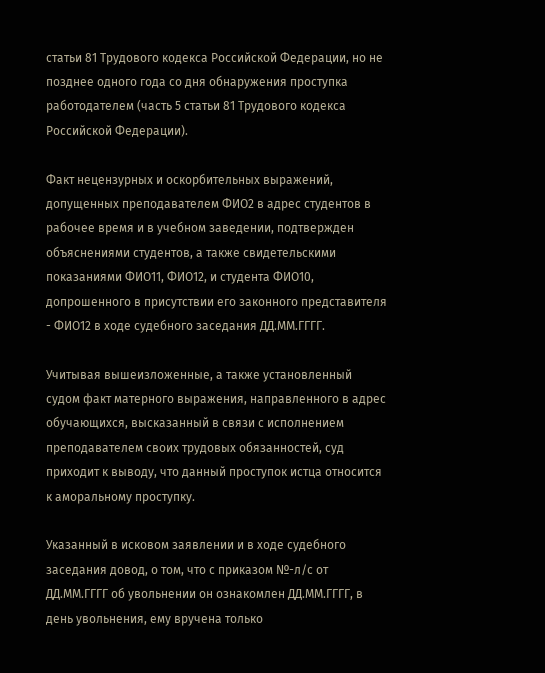статьи 81 Трудового кодекса Российской Федерации, но не позднее одного года со дня обнаружения проступка работодателем (часть 5 статьи 81 Трудового кодекса Российской Федерации).

Факт нецензурных и оскорбительных выражений, допущенных преподавателем ФИО2 в адрес студентов в рабочее время и в учебном заведении, подтвержден объяснениями студентов, а также свидетельскими показаниями ФИО11, ФИО12, и студента ФИО10, допрошенного в присутствии его законного представителя - ФИО12 в ходе судебного заседания ДД.ММ.ГГГГ.

Учитывая вышеизложенные, а также установленный судом факт матерного выражения, направленного в адрес обучающихся, высказанный в связи с исполнением преподавателем своих трудовых обязанностей, суд приходит к выводу, что данный проступок истца относится к аморальному проступку.

Указанный в исковом заявлении и в ходе судебного заседания довод, о том, что с приказом №-л/с от ДД.ММ.ГГГГ об увольнении он ознакомлен ДД.ММ.ГГГГ, в день увольнения, ему вручена только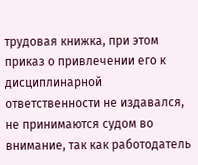трудовая книжка, при этом приказ о привлечении его к дисциплинарной ответственности не издавался, не принимаются судом во внимание, так как работодатель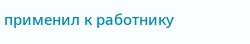применил к работнику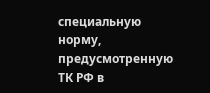специальную норму, предусмотренную ТК РФ в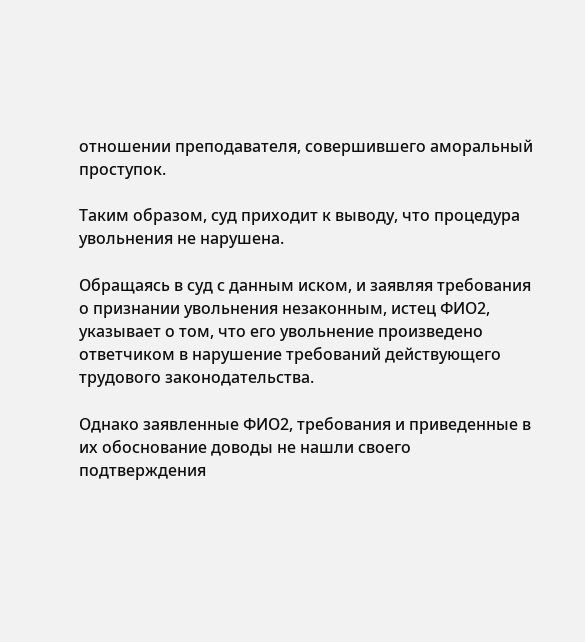отношении преподавателя, совершившего аморальный проступок.

Таким образом, суд приходит к выводу, что процедура увольнения не нарушена.

Обращаясь в суд с данным иском, и заявляя требования о признании увольнения незаконным, истец ФИО2, указывает о том, что его увольнение произведено ответчиком в нарушение требований действующего трудового законодательства.

Однако заявленные ФИО2, требования и приведенные в их обоснование доводы не нашли своего подтверждения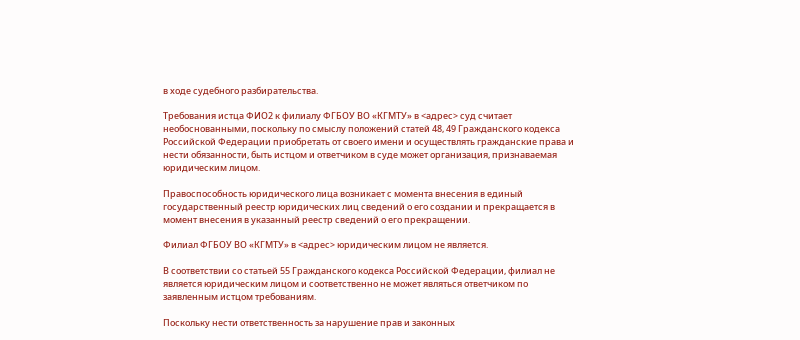в ходе судебного разбирательства.

Требования истца ФИО2 к филиалу ФГБОУ ВО «КГМТУ» в <адрес> суд считает необоснованными, поскольку по смыслу положений статей 48, 49 Гражданского кодекса Российской Федерации приобретать от своего имени и осуществлять гражданские права и нести обязанности, быть истцом и ответчиком в суде может организация, признаваемая юридическим лицом.

Правоспособность юридического лица возникает с момента внесения в единый государственный реестр юридических лиц сведений о его создании и прекращается в момент внесения в указанный реестр сведений о его прекращении.

Филиал ФГБОУ ВО «КГМТУ» в <адрес> юридическим лицом не является.

В соответствии со статьей 55 Гражданского кодекса Российской Федерации, филиал не является юридическим лицом и соответственно не может являться ответчиком по заявленным истцом требованиям.

Поскольку нести ответственность за нарушение прав и законных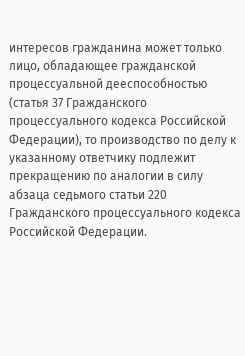интересов гражданина может только лицо, обладающее гражданской процессуальной дееспособностью (статья 37 Гражданского процессуального кодекса Российской Федерации), то производство по делу к указанному ответчику подлежит прекращению по аналогии в силу абзаца седьмого статьи 220 Гражданского процессуального кодекса Российской Федерации.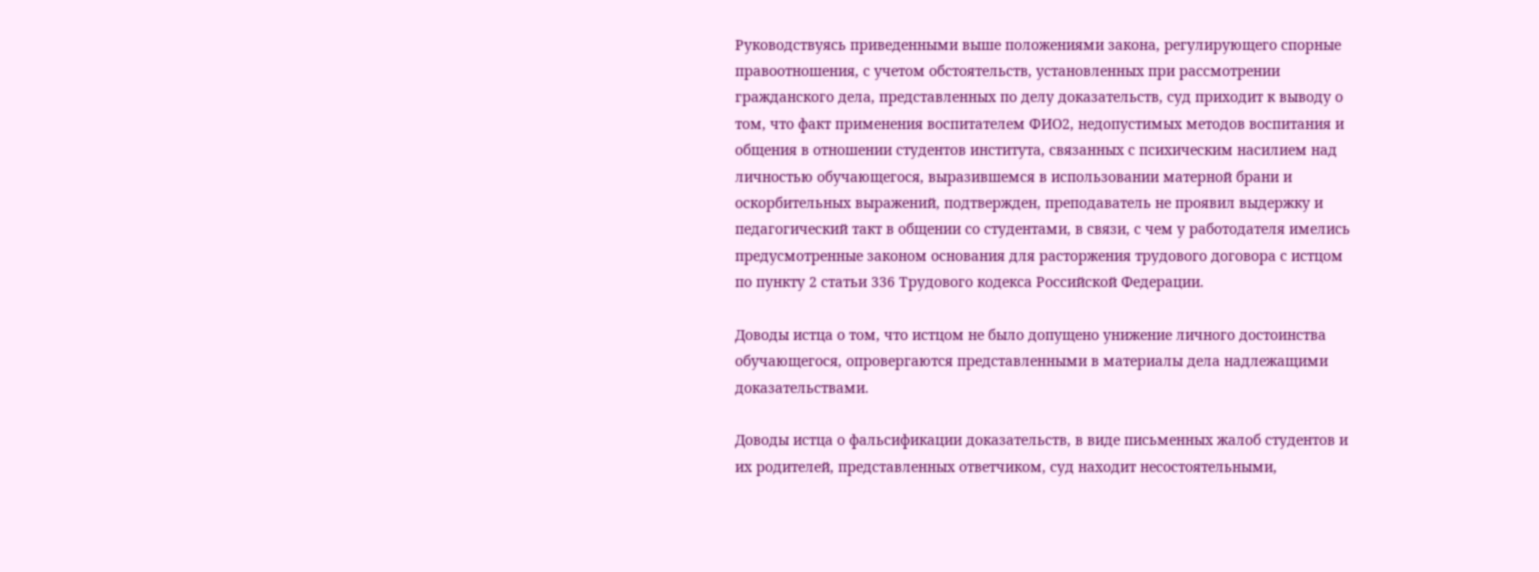Руководствуясь приведенными выше положениями закона, регулирующего спорные правоотношения, с учетом обстоятельств, установленных при рассмотрении гражданского дела, представленных по делу доказательств, суд приходит к выводу о том, что факт применения воспитателем ФИО2, недопустимых методов воспитания и общения в отношении студентов института, связанных с психическим насилием над личностью обучающегося, выразившемся в использовании матерной брани и оскорбительных выражений, подтвержден, преподаватель не проявил выдержку и педагогический такт в общении со студентами, в связи, с чем у работодателя имелись предусмотренные законом основания для расторжения трудового договора с истцом по пункту 2 статьи 336 Трудового кодекса Российской Федерации.

Доводы истца о том, что истцом не было допущено унижение личного достоинства обучающегося, опровергаются представленными в материалы дела надлежащими доказательствами.

Доводы истца о фальсификации доказательств, в виде письменных жалоб студентов и их родителей, представленных ответчиком, суд находит несостоятельными,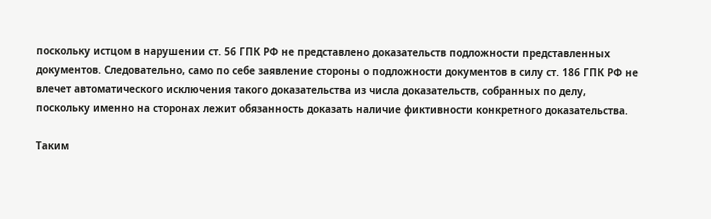поскольку истцом в нарушении ст. 56 ГПК РФ не представлено доказательств подложности представленных документов. Следовательно, само по себе заявление стороны о подложности документов в силу ст. 186 ГПК РФ не влечет автоматического исключения такого доказательства из числа доказательств, собранных по делу, поскольку именно на сторонах лежит обязанность доказать наличие фиктивности конкретного доказательства.

Таким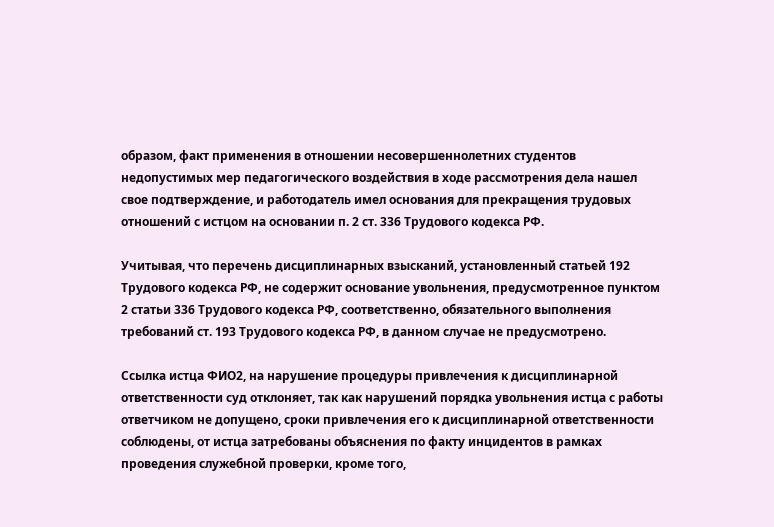образом, факт применения в отношении несовершеннолетних студентов недопустимых мер педагогического воздействия в ходе рассмотрения дела нашел свое подтверждение, и работодатель имел основания для прекращения трудовых отношений с истцом на основании п. 2 ст. 336 Трудового кодекса РФ.

Учитывая, что перечень дисциплинарных взысканий, установленный статьей 192 Трудового кодекса РФ, не содержит основание увольнения, предусмотренное пунктом 2 статьи 336 Трудового кодекса РФ, соответственно, обязательного выполнения требований ст. 193 Трудового кодекса РФ, в данном случае не предусмотрено.

Ссылка истца ФИО2, на нарушение процедуры привлечения к дисциплинарной ответственности суд отклоняет, так как нарушений порядка увольнения истца с работы ответчиком не допущено, сроки привлечения его к дисциплинарной ответственности соблюдены, от истца затребованы объяснения по факту инцидентов в рамках проведения служебной проверки, кроме того,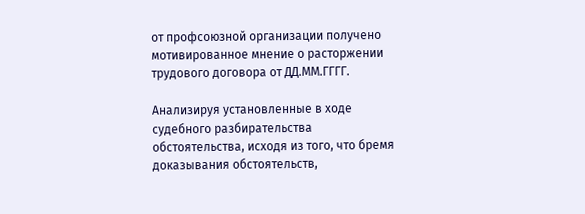от профсоюзной организации получено мотивированное мнение о расторжении трудового договора от ДД.ММ.ГГГГ.

Анализируя установленные в ходе судебного разбирательства обстоятельства, исходя из того, что бремя доказывания обстоятельств,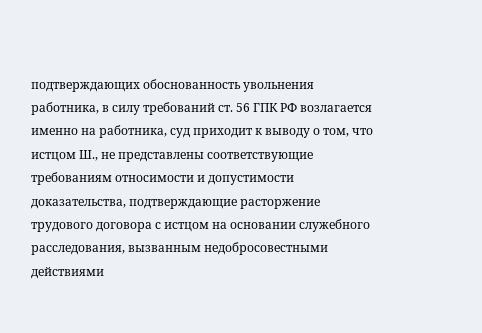подтверждающих обоснованность увольнения работника, в силу требований ст. 56 ГПК РФ возлагается именно на работника, суд приходит к выводу о том, что истцом Ш., не представлены соответствующие требованиям относимости и допустимости доказательства, подтверждающие расторжение трудового договора с истцом на основании служебного расследования, вызванным недобросовестными действиями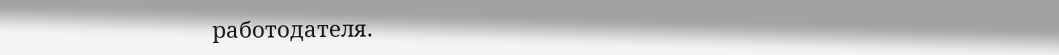работодателя.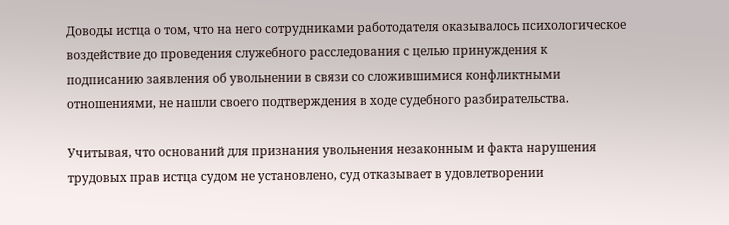Доводы истца о том, что на него сотрудниками работодателя оказывалось психологическое воздействие до проведения служебного расследования с целью принуждения к подписанию заявления об увольнении в связи со сложившимися конфликтными отношениями, не нашли своего подтверждения в ходе судебного разбирательства.

Учитывая, что оснований для признания увольнения незаконным и факта нарушения трудовых прав истца судом не установлено, суд отказывает в удовлетворении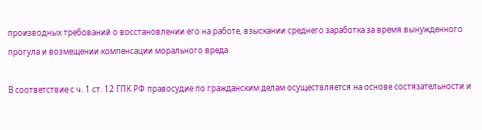производных требований о восстановлении его на работе, взыскании среднего заработка за время вынужденного прогула и возмещении компенсации морального вреда.

В соответствие с ч. 1 ст. 12 ГПК РФ правосудие по гражданским делам осуществляется на основе состязательности и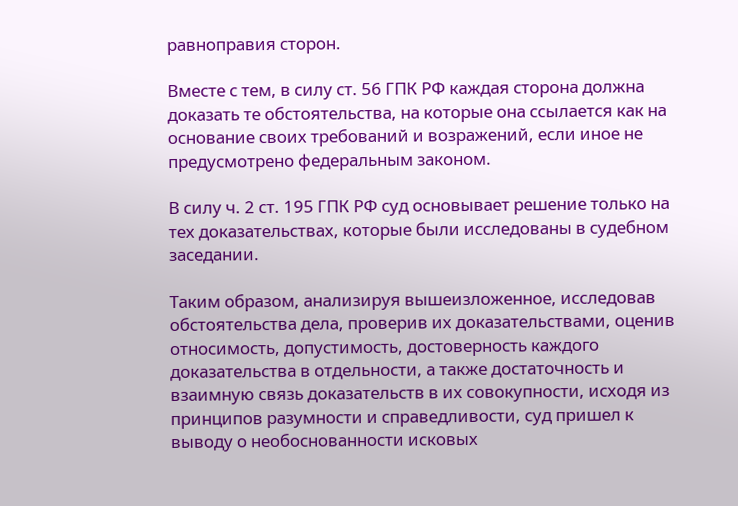равноправия сторон.

Вместе с тем, в силу ст. 56 ГПК РФ каждая сторона должна доказать те обстоятельства, на которые она ссылается как на основание своих требований и возражений, если иное не предусмотрено федеральным законом.

В силу ч. 2 ст. 195 ГПК РФ суд основывает решение только на тех доказательствах, которые были исследованы в судебном заседании.

Таким образом, анализируя вышеизложенное, исследовав обстоятельства дела, проверив их доказательствами, оценив относимость, допустимость, достоверность каждого доказательства в отдельности, а также достаточность и взаимную связь доказательств в их совокупности, исходя из принципов разумности и справедливости, суд пришел к выводу о необоснованности исковых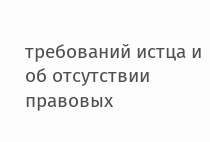требований истца и об отсутствии правовых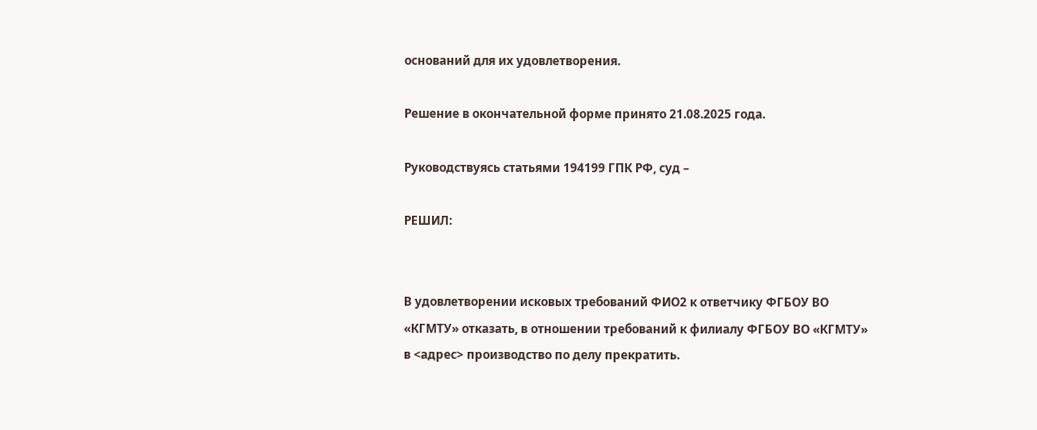оснований для их удовлетворения.

Решение в окончательной форме принято 21.08.2025 года.

Руководствуясь статьями 194199 ГПК РФ, суд –

РЕШИЛ:


В удовлетворении исковых требований ФИО2 к ответчику ФГБОУ ВО «КГМТУ» отказать, в отношении требований к филиалу ФГБОУ ВО «КГМТУ» в <адрес> производство по делу прекратить.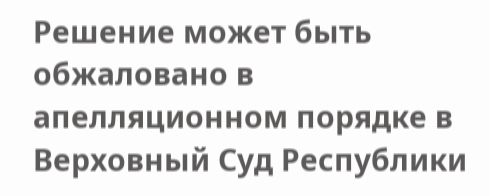Решение может быть обжаловано в апелляционном порядке в Верховный Суд Республики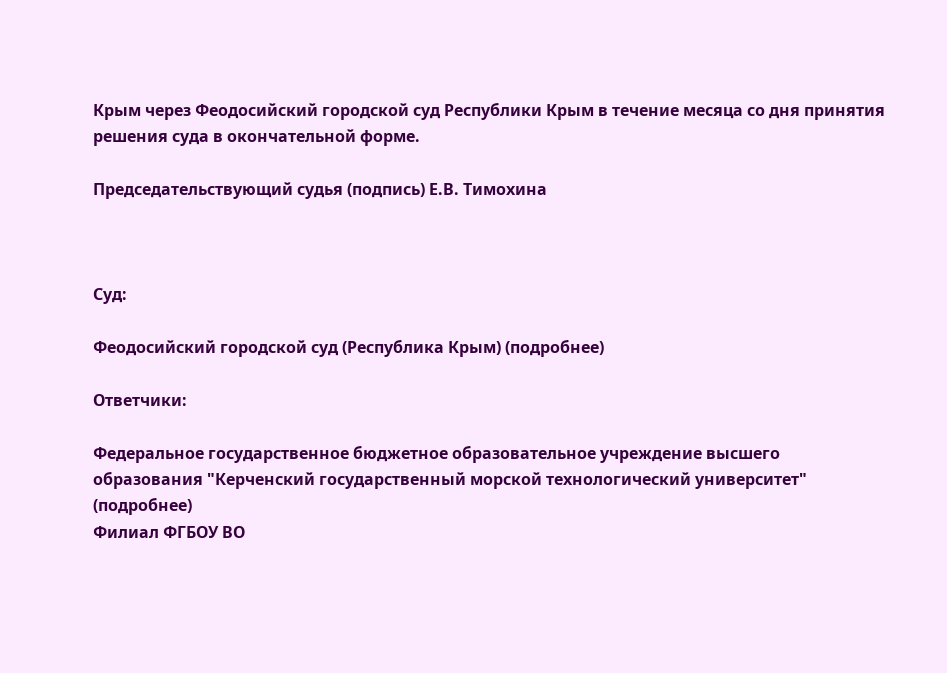Крым через Феодосийский городской суд Республики Крым в течение месяца со дня принятия решения суда в окончательной форме.

Председательствующий судья (подпись) Е.В. Тимохина



Суд:

Феодосийский городской суд (Республика Крым) (подробнее)

Ответчики:

Федеральное государственное бюджетное образовательное учреждение высшего образования "Керченский государственный морской технологический университет" (подробнее)
Филиал ФГБОУ ВО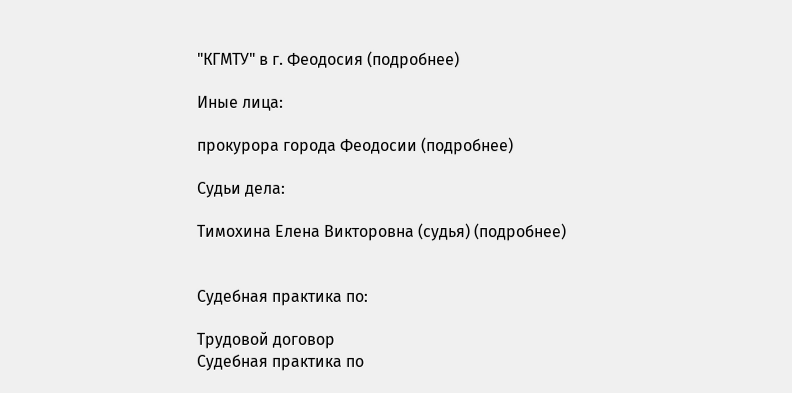"КГМТУ" в г. Феодосия (подробнее)

Иные лица:

прокурора города Феодосии (подробнее)

Судьи дела:

Тимохина Елена Викторовна (судья) (подробнее)


Судебная практика по:

Трудовой договор
Судебная практика по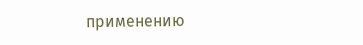применению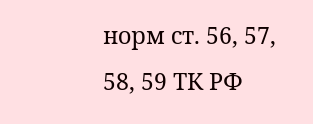норм ст. 56, 57, 58, 59 ТК РФ